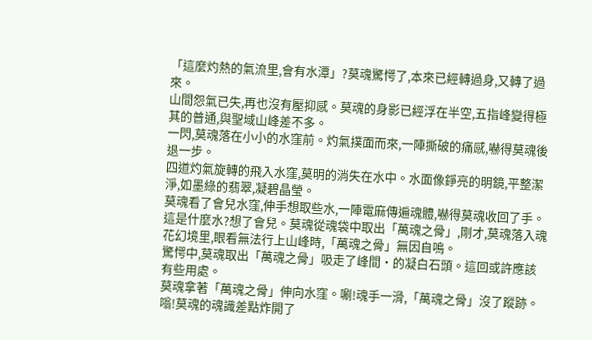「這麼灼熱的氣流里,會有水潭」?莫魂驚愕了,本來已經轉過身,又轉了過來。
山間怨氣已失,再也沒有壓抑感。莫魂的身影已經浮在半空,五指峰變得極其的普通,與聖域山峰差不多。
一閃,莫魂落在小小的水窪前。灼氣撲面而來,一陣撕破的痛感,嚇得莫魂後退一步。
四道灼氣旋轉的飛入水窪,莫明的消失在水中。水面像錚亮的明鏡,平整潔淨,如墨綠的翡翠,凝碧晶瑩。
莫魂看了會兒水窪,伸手想取些水,一陣電麻傳遍魂體,嚇得莫魂收回了手。
這是什麼水?想了會兒。莫魂從魂袋中取出「萬魂之骨」,剛才,莫魂落入魂花幻境里,眼看無法行上山峰時,「萬魂之骨」無因自鳴。
驚愕中,莫魂取出「萬魂之骨」吸走了峰間•的凝白石頭。這回或許應該有些用處。
莫魂拿著「萬魂之骨」伸向水窪。唰!魂手一滑,「萬魂之骨」沒了蹤跡。
嗡!莫魂的魂識差點炸開了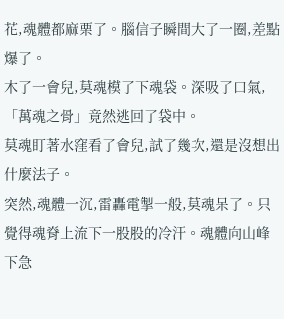花,魂體都麻栗了。腦信子瞬間大了一圈,差點爆了。
木了一會兒,莫魂模了下魂袋。深吸了口氣,「萬魂之骨」竟然逃回了袋中。
莫魂盯著水窪看了會兒,試了幾次,還是沒想出什麼法子。
突然,魂體一沉,雷轟電掣一般,莫魂呆了。只覺得魂脊上流下一股股的冷汗。魂體向山峰下急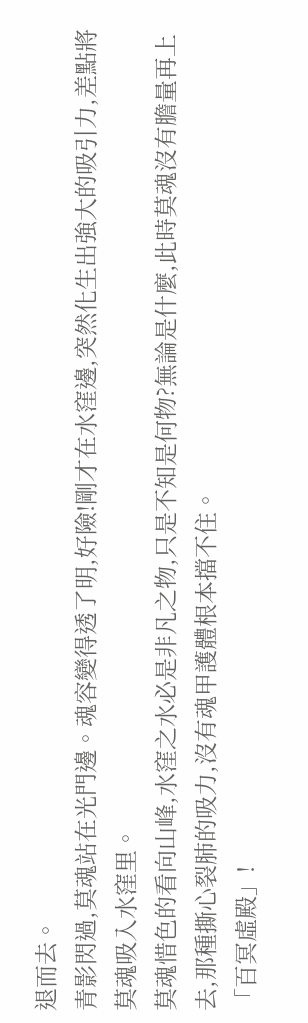退而去。
青影閃過,莫魂站在光門邊。魂容變得透了明,好險!剛才在水窪邊,突然化生出強大的吸引力,差點將莫魂吸入水窪里。
莫魂惜色的看向山峰,水窪之水必是非凡之物,只是不知是何物?無論是什麼,此時莫魂沒有膽量再上去,那種撕心裂肺的吸力,沒有魂甲護體根本擋不住。
「百冥虛殿」!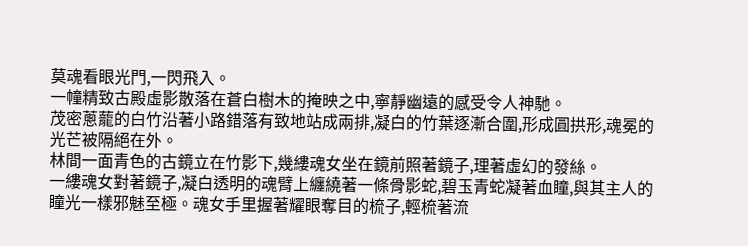莫魂看眼光門,一閃飛入。
一幢精致古殿虛影散落在蒼白樹木的掩映之中,寧靜幽遠的感受令人神馳。
茂密蔥蘢的白竹沿著小路錯落有致地站成兩排,凝白的竹葉逐漸合圍,形成圓拱形,魂冕的光芒被隔絕在外。
林間一面青色的古鏡立在竹影下,幾縷魂女坐在鏡前照著鏡子,理著虛幻的發絲。
一縷魂女對著鏡子,凝白透明的魂臂上纏繞著一條骨影蛇,碧玉青蛇凝著血瞳,與其主人的瞳光一樣邪魅至極。魂女手里握著耀眼奪目的梳子,輕梳著流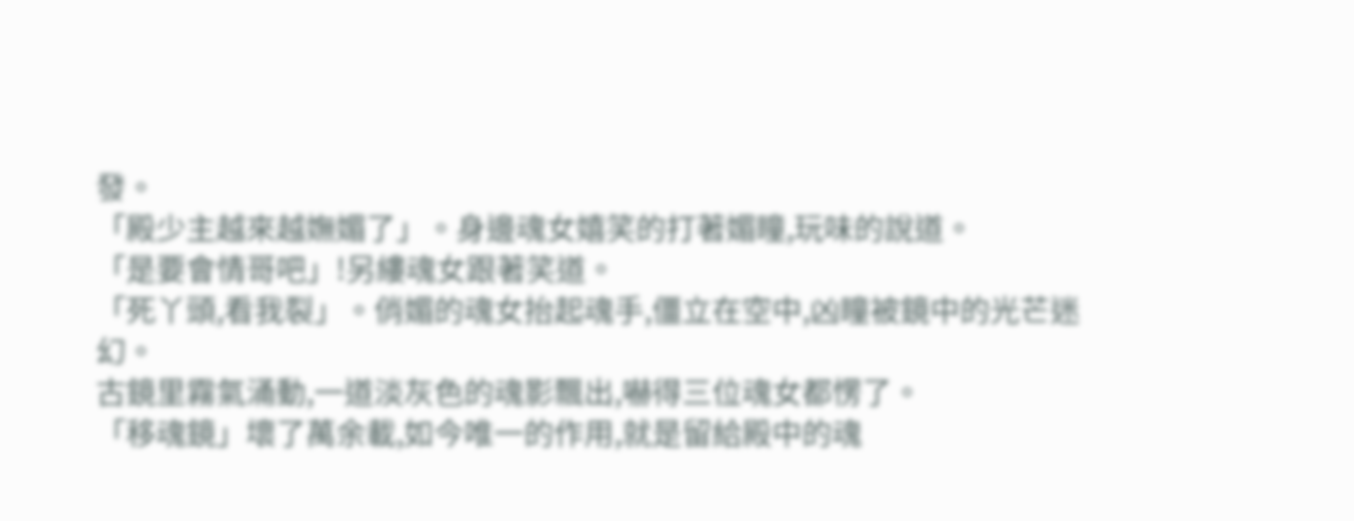發。
「殿少主越來越嫵媚了」。身邊魂女嬉笑的打著媚瞳,玩味的說道。
「是要會情哥吧」!另縷魂女跟著笑道。
「死丫頭,看我裂」。俏媚的魂女抬起魂手,僵立在空中,凶瞳被鏡中的光芒迷幻。
古鏡里霧氣涌動,一道淡灰色的魂影飄出,嚇得三位魂女都愣了。
「移魂鏡」壞了萬余載,如今唯一的作用,就是留給殿中的魂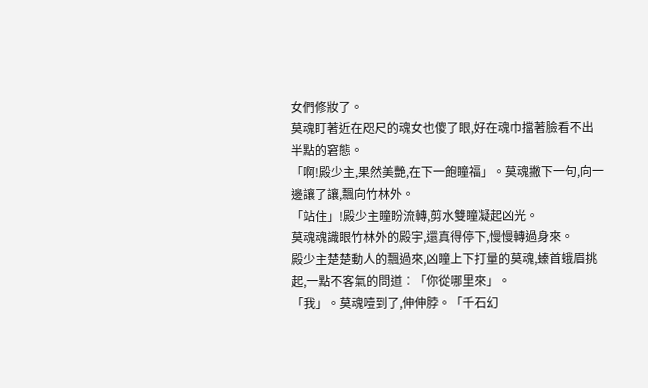女們修妝了。
莫魂盯著近在咫尺的魂女也傻了眼,好在魂巾擋著臉看不出半點的窘態。
「啊!殿少主,果然美艷,在下一飽瞳福」。莫魂撇下一句,向一邊讓了讓,飄向竹林外。
「站住」!殿少主瞳盼流轉,剪水雙瞳凝起凶光。
莫魂魂識眼竹林外的殿宇,還真得停下,慢慢轉過身來。
殿少主楚楚動人的飄過來,凶瞳上下打量的莫魂,螓首蛾眉挑起,一點不客氣的問道︰「你從哪里來」。
「我」。莫魂噎到了,伸伸脖。「千石幻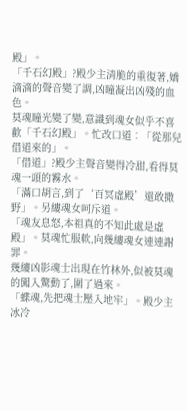殿」。
「千石幻殿」?殿少主清脆的重復著,嬌滴滴的聲音變了調,凶瞳凝出凶殘的血色。
莫魂瞳光變了變,意識到魂女似乎不喜歡「千石幻殿」。忙改口道︰「從那兒借道來的」。
「借道」?殿少主聲音變得冷甜,看得莫魂一頭的霧水。
「滿口胡言,到了‘百冥虛殿’還敢撒野」。另縷魂女呵斥道。
「魂友息怒,本祖真的不知此處是虛殿」。莫魂忙服軟,向幾縷魂女連連謝罪。
幾縷凶影魂士出現在竹林外,似被莫魂的闖入驚動了,圍了過來。
「蝶魂,先把魂士壓入地牢」。殿少主冰冷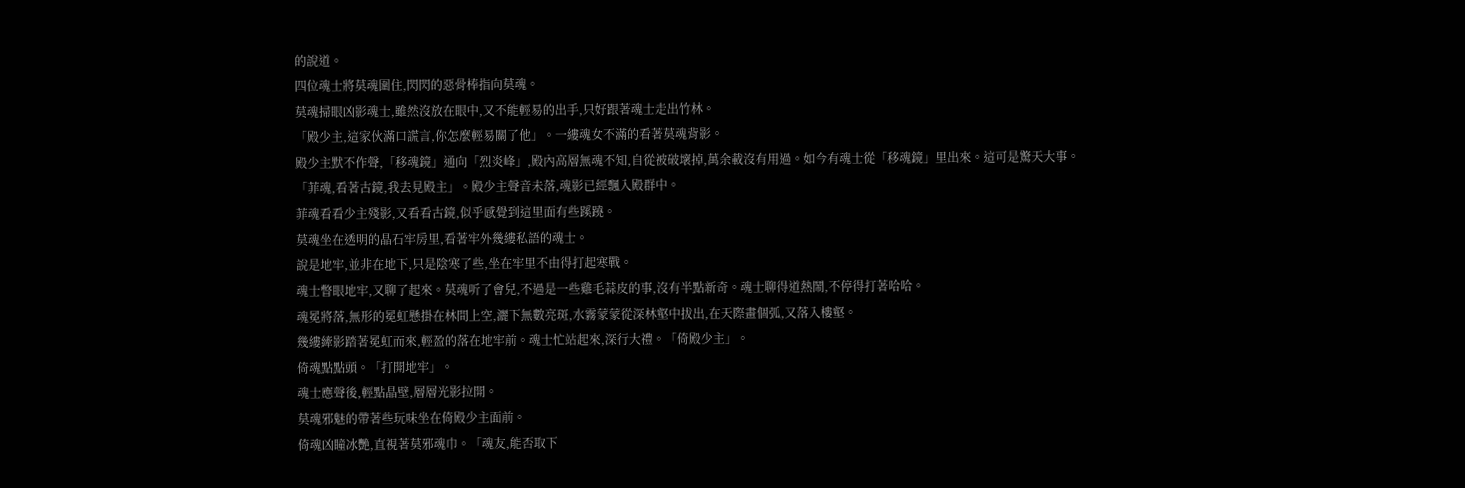的說道。
四位魂士將莫魂圍住,閃閃的惡骨棒指向莫魂。
莫魂掃眼凶影魂士,雖然沒放在眼中,又不能輕易的出手,只好跟著魂士走出竹林。
「殿少主,這家伙滿口謊言,你怎麼輕易關了他」。一縷魂女不滿的看著莫魂背影。
殿少主默不作聲,「移魂鏡」通向「烈炎峰」,殿內高層無魂不知,自從被破壞掉,萬余載沒有用過。如今有魂士從「移魂鏡」里出來。這可是驚天大事。
「菲魂,看著古鏡,我去見殿主」。殿少主聲音未落,魂影已經飄入殿群中。
菲魂看看少主殘影,又看看古鏡,似乎感覺到這里面有些蹊蹺。
莫魂坐在透明的晶石牢房里,看著牢外幾縷私語的魂士。
說是地牢,並非在地下,只是陰寒了些,坐在牢里不由得打起寒戰。
魂士瞥眼地牢,又聊了起來。莫魂听了會兒,不過是一些雞毛蒜皮的事,沒有半點新奇。魂士聊得道熱鬧,不停得打著哈哈。
魂冕將落,無形的冕虹懸掛在林間上空,灑下無數亮斑,水霧蒙蒙從深林壑中拔出,在天際畫個弧,又落入樓壑。
幾縷縴影踏著冕虹而來,輕盈的落在地牢前。魂士忙站起來,深行大禮。「倚殿少主」。
倚魂點點頭。「打開地牢」。
魂士應聲後,輕點晶壁,層層光影拉開。
莫魂邪魅的帶著些玩味坐在倚殿少主面前。
倚魂凶瞳冰艷,直視著莫邪魂巾。「魂友,能否取下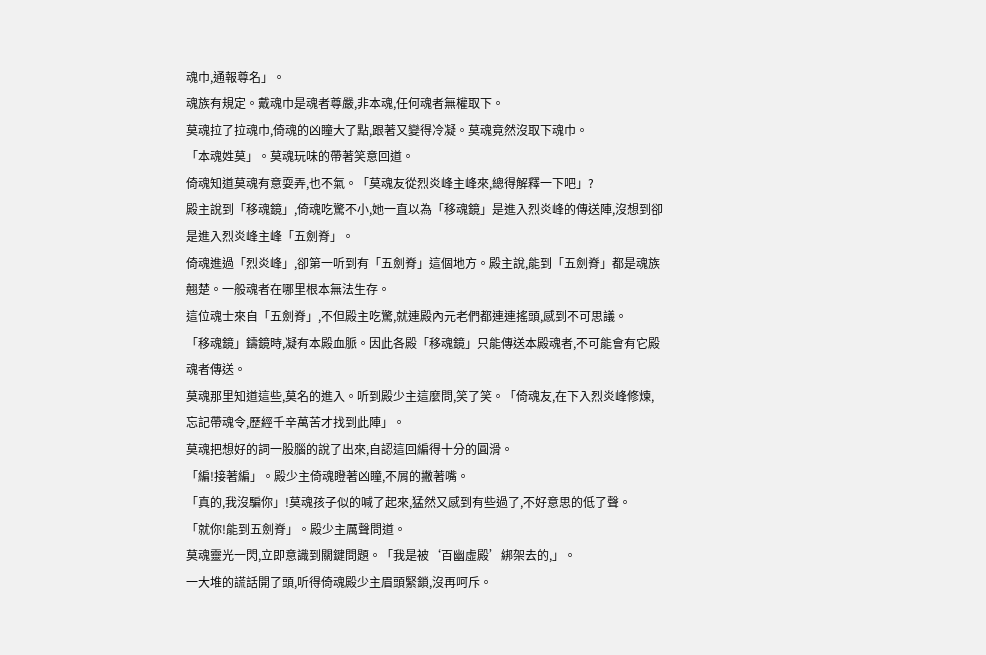魂巾,通報尊名」。
魂族有規定。戴魂巾是魂者尊嚴,非本魂,任何魂者無權取下。
莫魂拉了拉魂巾,倚魂的凶瞳大了點,跟著又變得冷凝。莫魂竟然沒取下魂巾。
「本魂姓莫」。莫魂玩味的帶著笑意回道。
倚魂知道莫魂有意耍弄,也不氣。「莫魂友從烈炎峰主峰來,總得解釋一下吧」?
殿主說到「移魂鏡」,倚魂吃驚不小,她一直以為「移魂鏡」是進入烈炎峰的傳送陣,沒想到卻是進入烈炎峰主峰「五劍脊」。
倚魂進過「烈炎峰」,卻第一听到有「五劍脊」這個地方。殿主說,能到「五劍脊」都是魂族翹楚。一般魂者在哪里根本無法生存。
這位魂士來自「五劍脊」,不但殿主吃驚,就連殿內元老們都連連搖頭,感到不可思議。
「移魂鏡」鑄鏡時,凝有本殿血脈。因此各殿「移魂鏡」只能傳送本殿魂者,不可能會有它殿魂者傳送。
莫魂那里知道這些,莫名的進入。听到殿少主這麼問,笑了笑。「倚魂友,在下入烈炎峰修煉,忘記帶魂令,歷經千辛萬苦才找到此陣」。
莫魂把想好的詞一股腦的說了出來,自認這回編得十分的圓滑。
「編!接著編」。殿少主倚魂瞪著凶瞳,不屑的撇著嘴。
「真的,我沒騙你」!莫魂孩子似的喊了起來,猛然又感到有些過了,不好意思的低了聲。
「就你!能到五劍脊」。殿少主厲聲問道。
莫魂靈光一閃,立即意識到關鍵問題。「我是被‘百幽虛殿’綁架去的,」。
一大堆的謊話開了頭,听得倚魂殿少主眉頭緊鎖,沒再呵斥。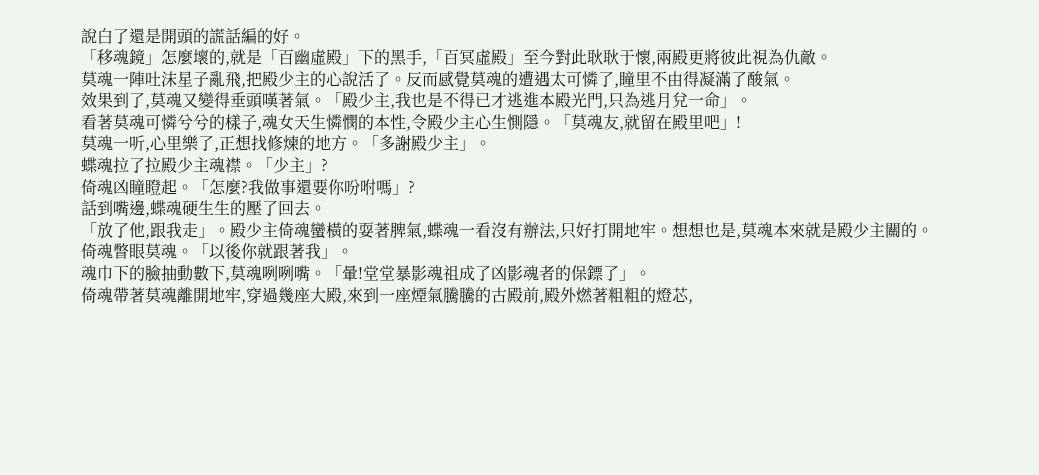說白了還是開頭的謊話編的好。
「移魂鏡」怎麼壞的,就是「百幽虛殿」下的黑手,「百冥虛殿」至今對此耿耿于懷,兩殿更將彼此視為仇敵。
莫魂一陣吐沫星子亂飛,把殿少主的心說活了。反而感覺莫魂的遭遇太可憐了,瞳里不由得凝滿了酸氣。
效果到了,莫魂又變得垂頭嘆著氣。「殿少主,我也是不得已才逃進本殿光門,只為逃月兌一命」。
看著莫魂可憐兮兮的樣子,魂女天生憐憫的本性,令殿少主心生惻隱。「莫魂友,就留在殿里吧」!
莫魂一听,心里樂了,正想找修煉的地方。「多謝殿少主」。
蝶魂拉了拉殿少主魂襟。「少主」?
倚魂凶瞳瞪起。「怎麼?我做事還要你吩咐嗎」?
話到嘴邊,蝶魂硬生生的壓了回去。
「放了他,跟我走」。殿少主倚魂蠻橫的耍著脾氣,蝶魂一看沒有辦法,只好打開地牢。想想也是,莫魂本來就是殿少主關的。
倚魂瞥眼莫魂。「以後你就跟著我」。
魂巾下的臉抽動數下,莫魂咧咧嘴。「暈!堂堂暴影魂祖成了凶影魂者的保鏢了」。
倚魂帶著莫魂離開地牢,穿過幾座大殿,來到一座煙氣騰騰的古殿前,殿外燃著粗粗的燈芯,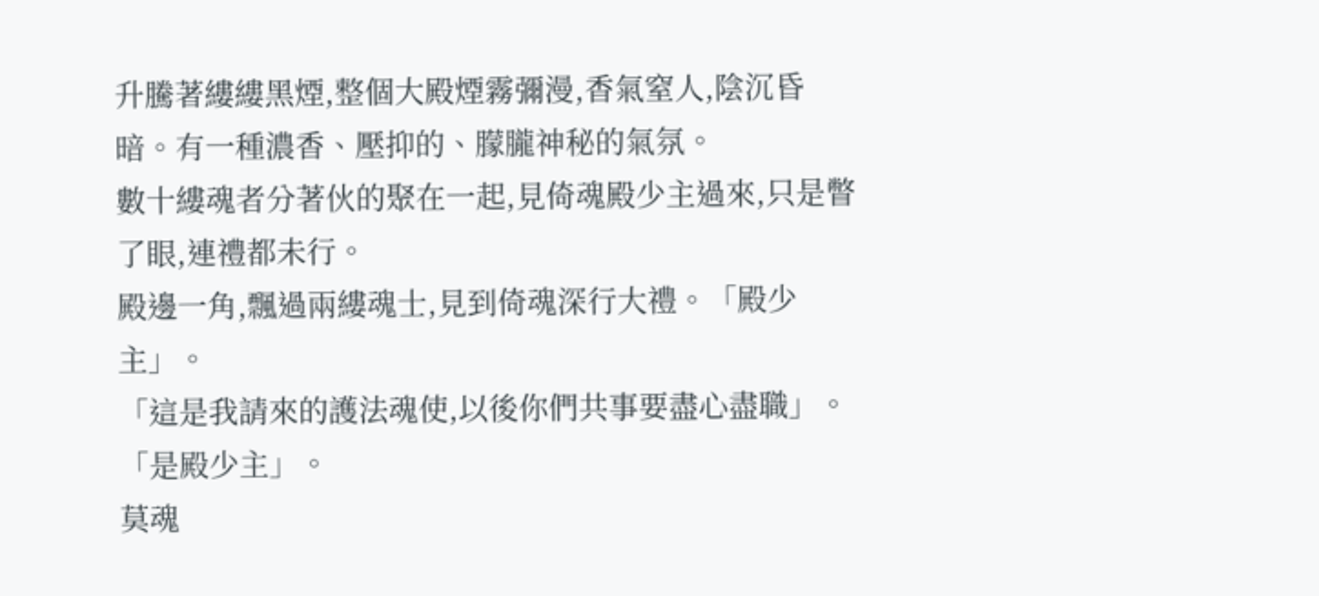升騰著縷縷黑煙,整個大殿煙霧彌漫,香氣窒人,陰沉昏暗。有一種濃香、壓抑的、朦朧神秘的氣氛。
數十縷魂者分著伙的聚在一起,見倚魂殿少主過來,只是瞥了眼,連禮都未行。
殿邊一角,飄過兩縷魂士,見到倚魂深行大禮。「殿少主」。
「這是我請來的護法魂使,以後你們共事要盡心盡職」。
「是殿少主」。
莫魂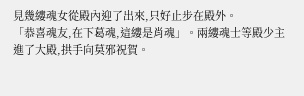見幾縷魂女從殿內迎了出來,只好止步在殿外。
「恭喜魂友,在下葛魂,這縷是肖魂」。兩縷魂士等殿少主進了大殿,拱手向莫邪祝賀。